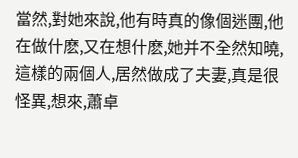當然,對她來說,他有時真的像個迷團,他在做什麽,又在想什麽,她并不全然知曉,這樣的兩個人,居然做成了夫妻,真是很怪異,想來,蕭卓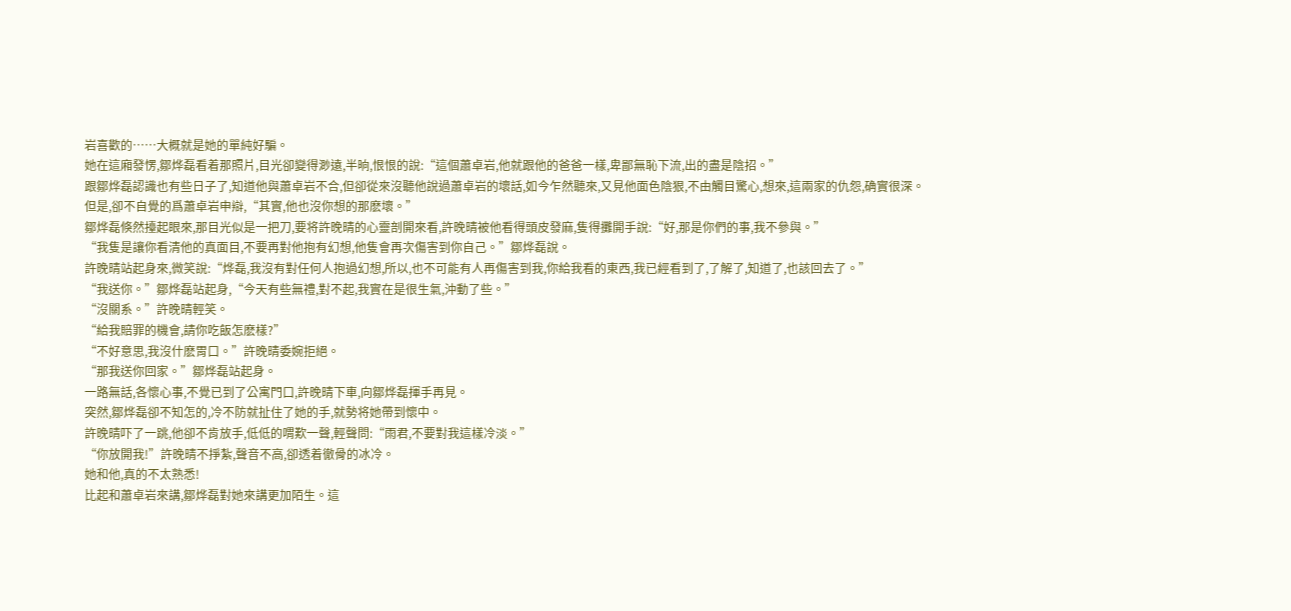岩喜歡的……大概就是她的單純好騙。
她在這廂發愣,鄒烨磊看着那照片,目光卻變得渺遠,半晌,恨恨的說:“這個蕭卓岩,他就跟他的爸爸一樣,卑鄙無恥下流,出的盡是陰招。”
跟鄒烨磊認識也有些日子了,知道他與蕭卓岩不合,但卻從來沒聽他說過蕭卓岩的壞話,如今乍然聽來,又見他面色陰狠,不由觸目驚心,想來,這兩家的仇怨,确實很深。
但是,卻不自覺的爲蕭卓岩申辯,“其實,他也沒你想的那麽壞。”
鄒烨磊倏然擡起眼來,那目光似是一把刀,要将許晚晴的心靈剖開來看,許晚晴被他看得頭皮發麻,隻得攤開手說:“好,那是你們的事,我不參與。”
“我隻是讓你看清他的真面目,不要再對他抱有幻想,他隻會再次傷害到你自己。”鄒烨磊說。
許晚晴站起身來,微笑說:“烨磊,我沒有對任何人抱過幻想,所以,也不可能有人再傷害到我,你給我看的東西,我已經看到了,了解了,知道了,也該回去了。”
“我送你。”鄒烨磊站起身,“今天有些無禮,對不起,我實在是很生氣,沖動了些。”
“沒關系。”許晚晴輕笑。
“給我賠罪的機會,請你吃飯怎麽樣?”
“不好意思,我沒什麽胃口。”許晚晴委婉拒絕。
“那我送你回家。”鄒烨磊站起身。
一路無話,各懷心事,不覺已到了公寓門口,許晚晴下車,向鄒烨磊揮手再見。
突然,鄒烨磊卻不知怎的,冷不防就扯住了她的手,就勢将她帶到懷中。
許晚晴吓了一跳,他卻不肯放手,低低的喟歎一聲,輕聲問:“雨君,不要對我這樣冷淡。”
“你放開我!”許晚晴不掙紮,聲音不高,卻透着徹骨的冰冷。
她和他,真的不太熟悉!
比起和蕭卓岩來講,鄒烨磊對她來講更加陌生。這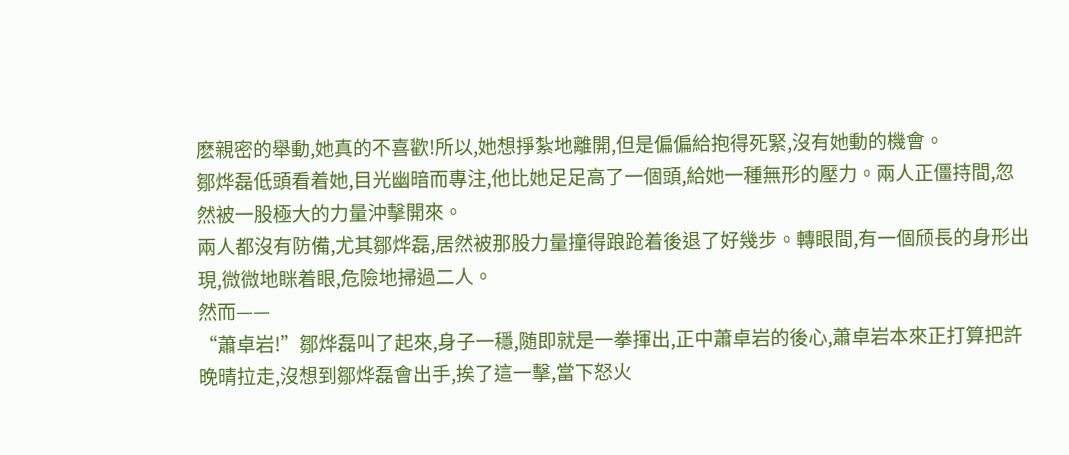麽親密的舉動,她真的不喜歡!所以,她想掙紮地離開,但是偏偏給抱得死緊,沒有她動的機會。
鄒烨磊低頭看着她,目光幽暗而專注,他比她足足高了一個頭,給她一種無形的壓力。兩人正僵持間,忽然被一股極大的力量沖擊開來。
兩人都沒有防備,尤其鄒烨磊,居然被那股力量撞得踉跄着後退了好幾步。轉眼間,有一個颀長的身形出現,微微地眯着眼,危險地掃過二人。
然而——
“蕭卓岩!”鄒烨磊叫了起來,身子一穩,随即就是一拳揮出,正中蕭卓岩的後心,蕭卓岩本來正打算把許晚晴拉走,沒想到鄒烨磊會出手,挨了這一擊,當下怒火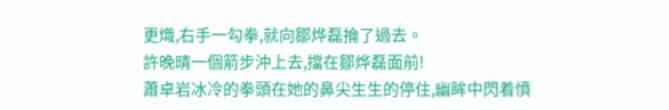更熾,右手一勾拳,就向鄒烨磊掄了過去。
許晚晴一個箭步沖上去,擋在鄒烨磊面前!
蕭卓岩冰冷的拳頭在她的鼻尖生生的停住,幽眸中閃着憤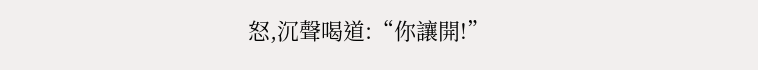怒,沉聲喝道:“你讓開!”